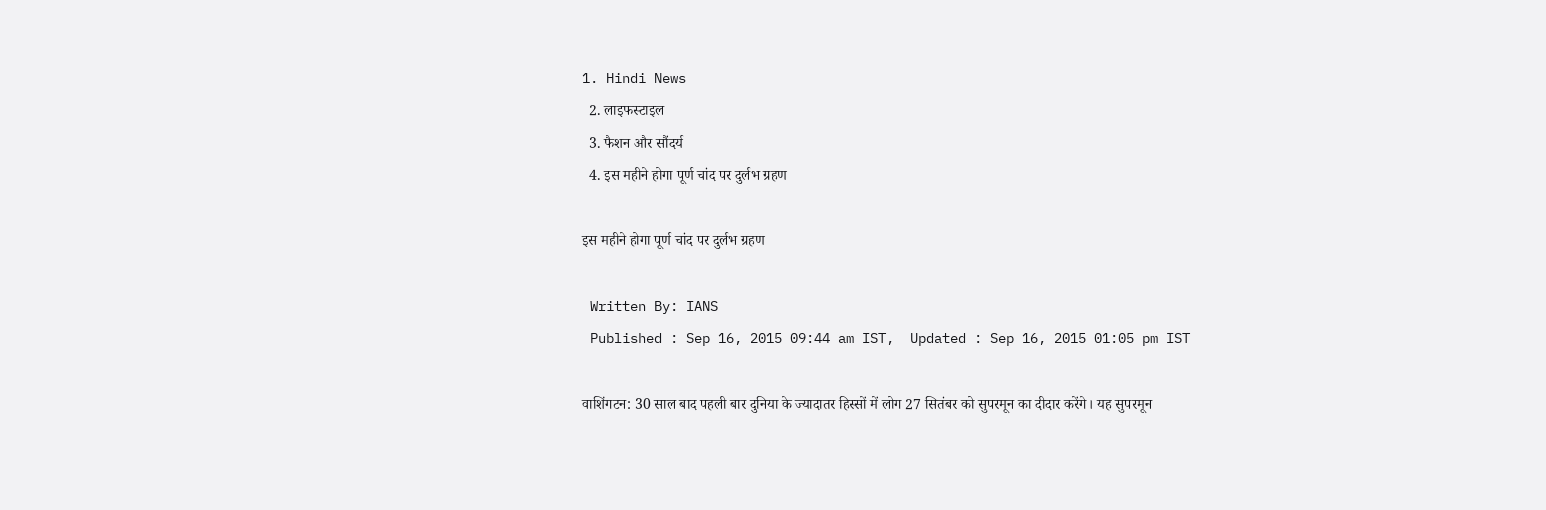1. Hindi News
  2. लाइफस्टाइल
  3. फैशन और सौंदर्य
  4. इस महीने होगा पूर्ण चांद पर दुर्लभ ग्रहण

इस महीने होगा पूर्ण चांद पर दुर्लभ ग्रहण

 Written By: IANS
 Published : Sep 16, 2015 09:44 am IST,  Updated : Sep 16, 2015 01:05 pm IST

वाशिंगटन: 30 साल बाद पहली बार दुनिया के ज्यादातर हिस्सों में लोग 27 सितंबर को सुपरमून का दीदार करेंगे। यह सुपरमून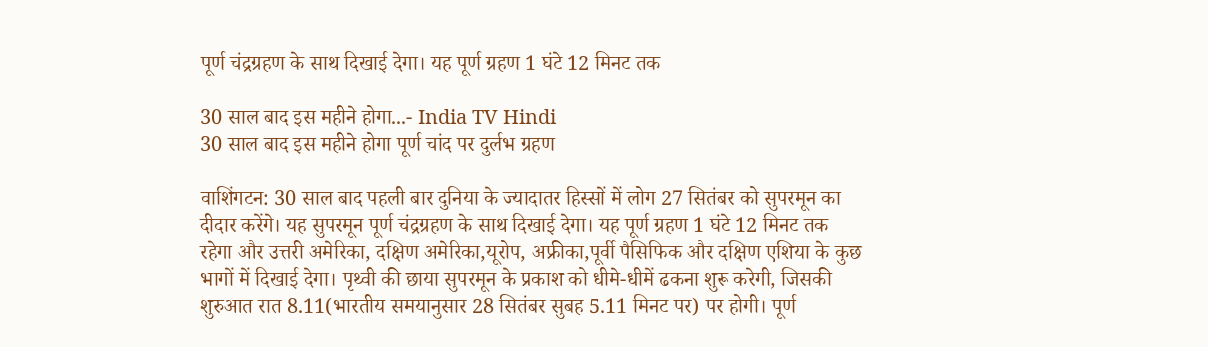पूर्ण चंद्रग्रहण के साथ दिखाई देगा। यह पूर्ण ग्रहण 1 घंटे 12 मिनट तक

30 साल बाद इस महीने होगा...- India TV Hindi
30 साल बाद इस महीने होगा पूर्ण चांद पर दुर्लभ ग्रहण

वाशिंगटन: 30 साल बाद पहली बार दुनिया के ज्यादातर हिस्सों में लोग 27 सितंबर को सुपरमून का दीदार करेंगे। यह सुपरमून पूर्ण चंद्रग्रहण के साथ दिखाई देगा। यह पूर्ण ग्रहण 1 घंटे 12 मिनट तक रहेगा और उत्तरी अमेरिका, दक्षिण अमेरिका,यूरोप, अफ्रीका,पूर्वी पैसिफिक और दक्षिण एशिया के कुछ भागों में दिखाई देगा। पृथ्वी की छाया सुपरमून के प्रकाश को धीमे-धीमें ढकना शुरू करेगी, जिसकी शुरुआत रात 8.11(भारतीय समयानुसार 28 सितंबर सुबह 5.11 मिनट पर) पर होगी। पूर्ण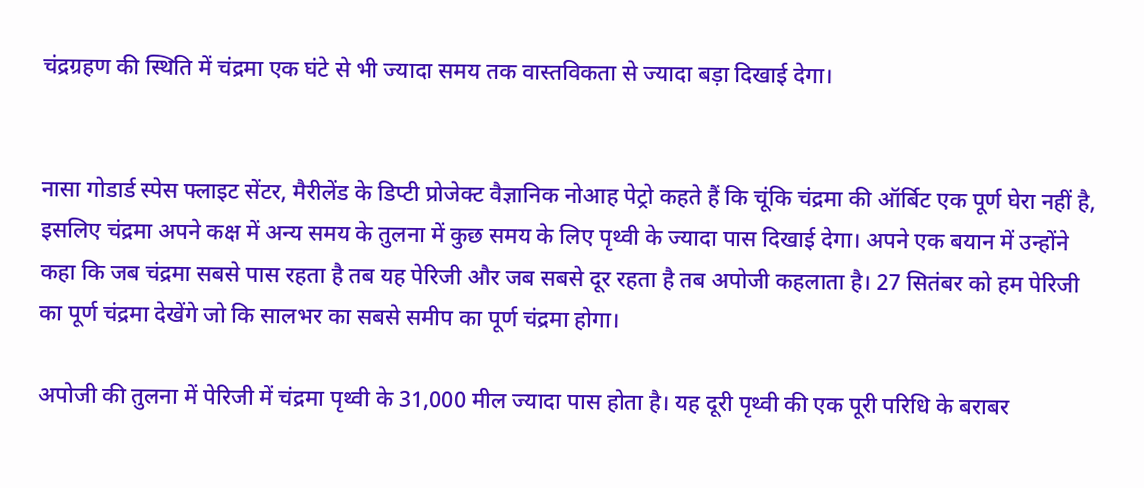चंद्रग्रहण की स्थिति में चंद्रमा एक घंटे से भी ज्यादा समय तक वास्तविकता से ज्यादा बड़ा दिखाई देगा।


नासा गोडार्ड स्पेस फ्लाइट सेंटर, मैरीलेंड के डिप्टी प्रोजेक्ट वैज्ञानिक नोआह पेट्रो कहते हैं कि चूंकि चंद्रमा की ऑर्बिट एक पूर्ण घेरा नहीं है, इसलिए चंद्रमा अपने कक्ष में अन्य समय के तुलना में कुछ समय के लिए पृथ्वी के ज्यादा पास दिखाई देगा। अपने एक बयान में उन्होंने कहा कि जब चंद्रमा सबसे पास रहता है तब यह पेरिजी और जब सबसे दूर रहता है तब अपोजी कहलाता है। 27 सितंबर को हम पेरिजी का पूर्ण चंद्रमा देखेंगे जो कि सालभर का सबसे समीप का पूर्ण चंद्रमा होगा।

अपोजी की तुलना में पेरिजी में चंद्रमा पृथ्वी के 31,000 मील ज्यादा पास होता है। यह दूरी पृथ्वी की एक पूरी परिधि के बराबर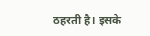ठहरती है। इसके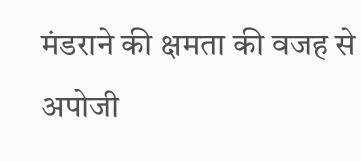मंडराने की क्षमता की वजह से अपोजी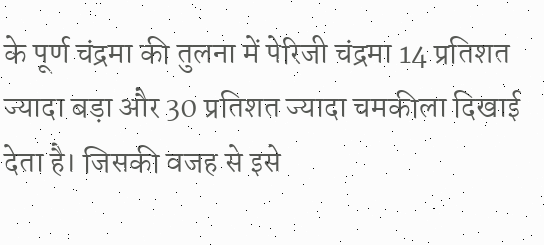के पूर्ण चंद्रमा की तुलना में पेरिजी चंद्रमा 14 प्रतिशत ज्यादा बड़ा और 30 प्रतिशत ज्यादा चमकीला दिखाई देता है। जिसकी वजह से इसे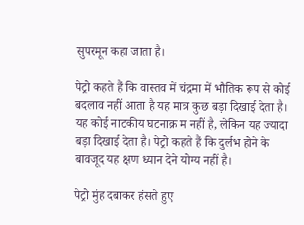सुपरमून कहा जाता है।

पेट्रो कहते हैं कि वास्तव में चंद्रमा में भौतिक रूप से कोई बदलाव नहीं आता है यह मात्र कुछ बड़ा दिखाई देता है। यह कोई नाटकीय घटनाक्र म नहीं है, लेकिन यह ज्यादा बड़ा दिखाई देता है। पेट्रो कहते हैं कि दुर्लभ होने के बावजूद यह क्षण ध्यान देने योग्य नहीं है।

पेट्रो मुंह दबाकर हंसते हुए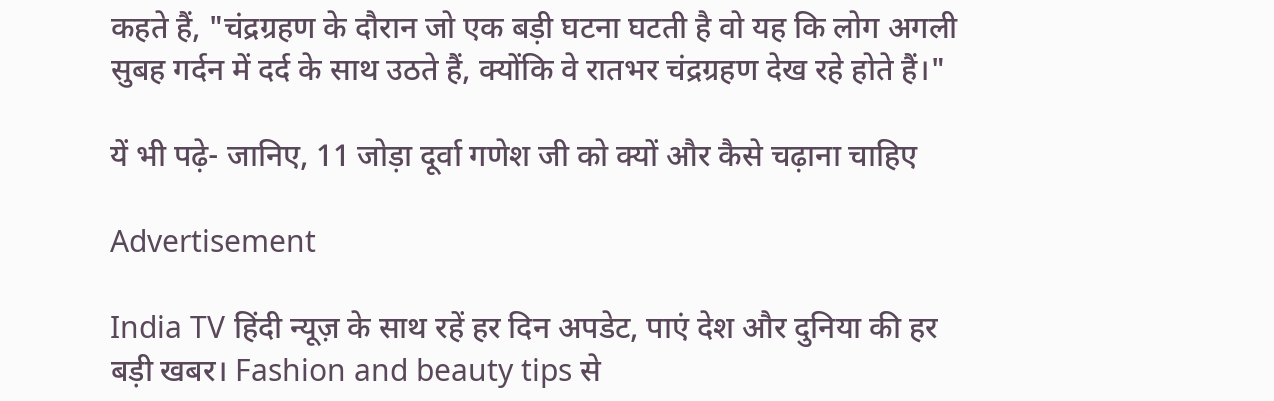कहते हैं, "चंद्रग्रहण के दौरान जो एक बड़ी घटना घटती है वो यह कि लोग अगली सुबह गर्दन में दर्द के साथ उठते हैं, क्योंकि वे रातभर चंद्रग्रहण देख रहे होते हैं।"

यें भी पढ़े- जानिए, 11 जोड़ा दूर्वा गणेश जी को क्यों और कैसे चढ़ाना चाहिए

Advertisement

India TV हिंदी न्यूज़ के साथ रहें हर दिन अपडेट, पाएं देश और दुनिया की हर बड़ी खबर। Fashion and beauty tips से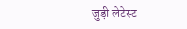जुड़ी लेटेस्ट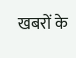खबरों के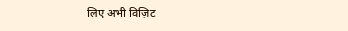लिए अभी विज़िट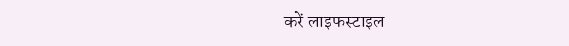करें लाइफस्टाइल